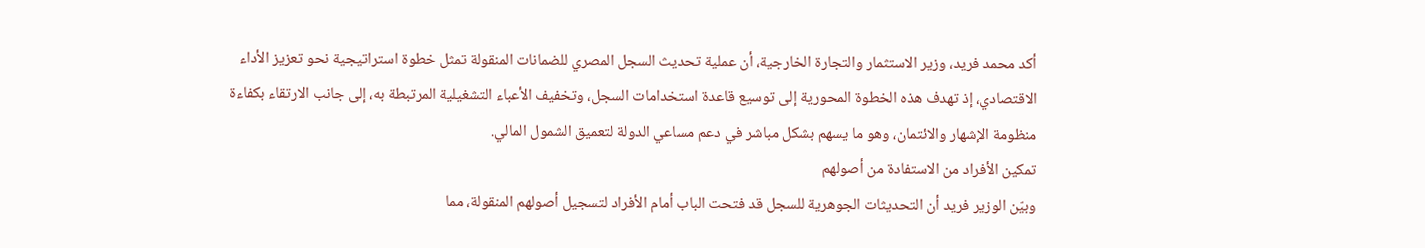أكد محمد فريد، وزير الاستثمار والتجارة الخارجية، أن عملية تحديث السجل المصري للضمانات المنقولة تمثل خطوة استراتيجية نحو تعزيز الأداء الاقتصادي، إذ تهدف هذه الخطوة المحورية إلى توسيع قاعدة استخدامات السجل، وتخفيف الأعباء التشغيلية المرتبطة به، إلى جانب الارتقاء بكفاءة منظومة الإشهار والائتمان، وهو ما يسهم بشكل مباشر في دعم مساعي الدولة لتعميق الشمول المالي.
تمكين الأفراد من الاستفادة من أصولهم
وبيّن الوزير فريد أن التحديثات الجوهرية للسجل قد فتحت الباب أمام الأفراد لتسجيل أصولهم المنقولة، مما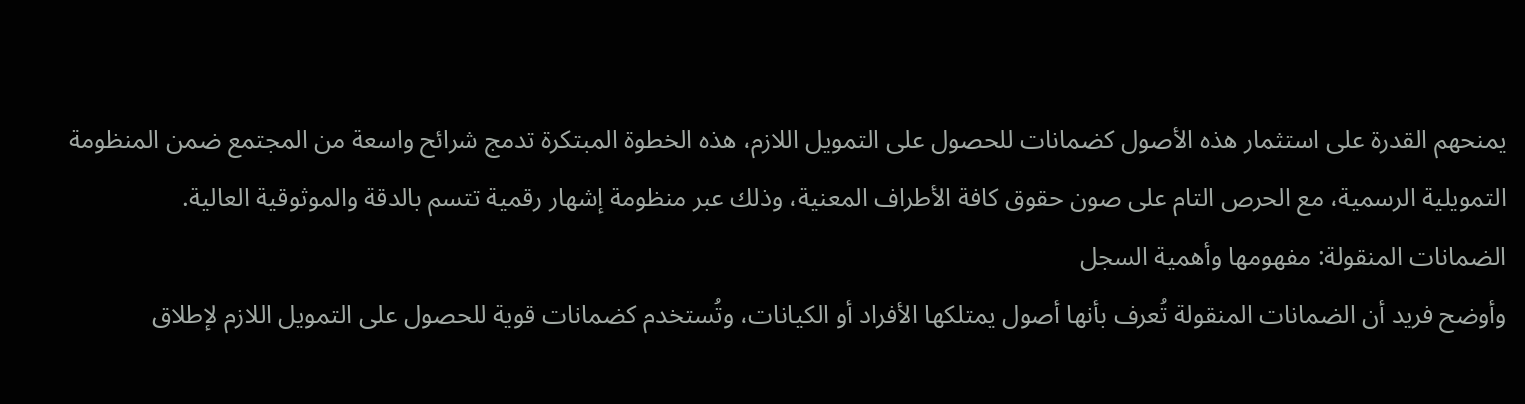يمنحهم القدرة على استثمار هذه الأصول كضمانات للحصول على التمويل اللازم، هذه الخطوة المبتكرة تدمج شرائح واسعة من المجتمع ضمن المنظومة التمويلية الرسمية، مع الحرص التام على صون حقوق كافة الأطراف المعنية، وذلك عبر منظومة إشهار رقمية تتسم بالدقة والموثوقية العالية.
الضمانات المنقولة: مفهومها وأهمية السجل
وأوضح فريد أن الضمانات المنقولة تُعرف بأنها أصول يمتلكها الأفراد أو الكيانات، وتُستخدم كضمانات قوية للحصول على التمويل اللازم لإطلاق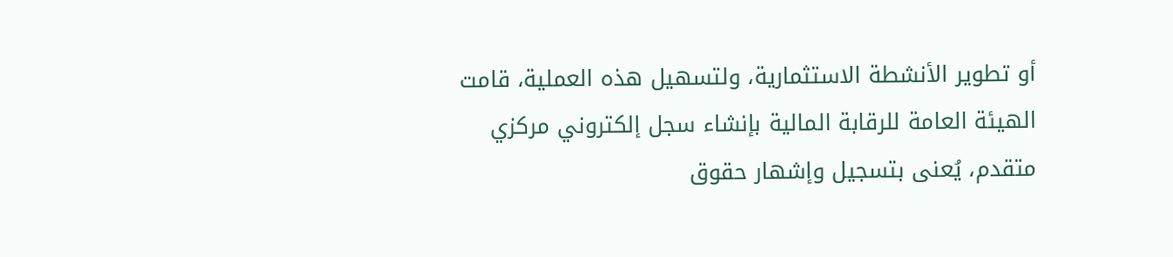أو تطوير الأنشطة الاستثمارية، ولتسهيل هذه العملية، قامت الهيئة العامة للرقابة المالية بإنشاء سجل إلكتروني مركزي متقدم، يُعنى بتسجيل وإشهار حقوق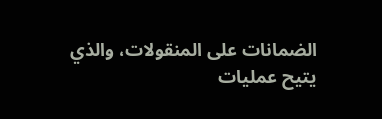الضمانات على المنقولات، والذي يتيح عمليات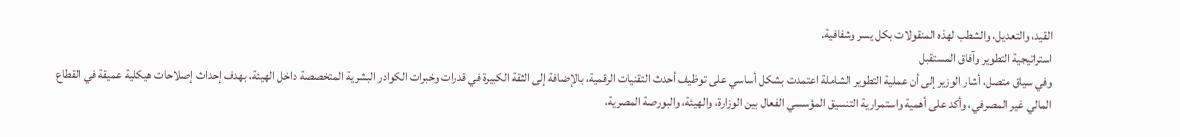القيد، والتعديل، والشطب لهذه المنقولات بكل يسر وشفافية.
استراتيجية التطوير وآفاق المستقبل
وفي سياق متصل، أشار الوزير إلى أن عملية التطوير الشاملة اعتمدت بشكل أساسي على توظيف أحدث التقنيات الرقمية، بالإضافة إلى الثقة الكبيرة في قدرات وخبرات الكوادر البشرية المتخصصة داخل الهيئة، بهدف إحداث إصلاحات هيكلية عميقة في القطاع المالي غير المصرفي، وأكد على أهمية واستمرارية التنسيق المؤسسي الفعال بين الوزارة، والهيئة، والبورصة المصرية،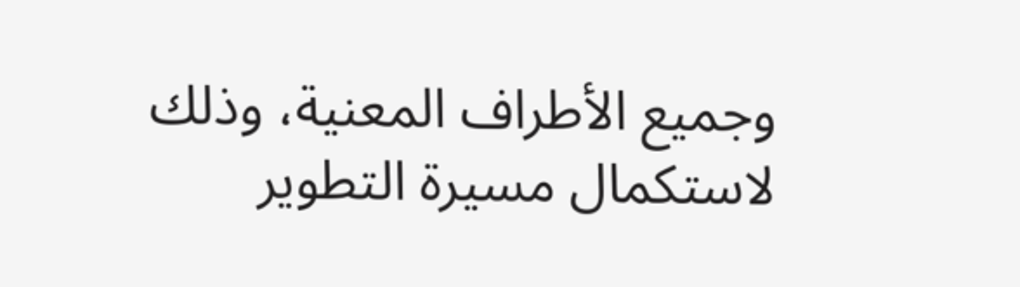وجميع الأطراف المعنية، وذلك لاستكمال مسيرة التطوير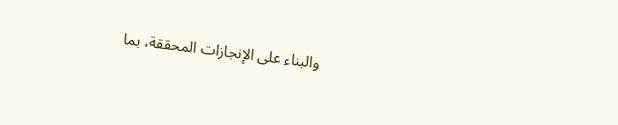والبناء على الإنجازات المحققة، بما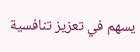يسهم في تعزيز تنافسية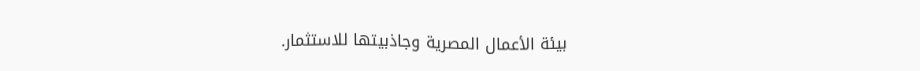بيئة الأعمال المصرية وجاذبيتها للاستثمار.